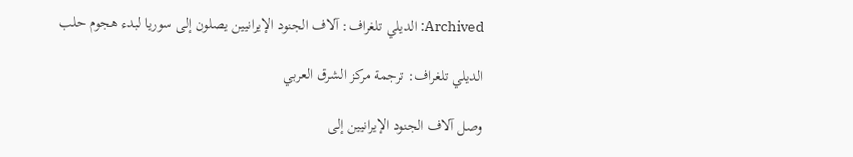Archived: الديلي تلغراف: آلاف الجنود الإيرانيين يصلون إلى سوريا لبدء هجوم حلب

الديلي تلغراف: ترجمة مركز الشرق العربي

وصل آلاف الجنود الإيرانيين إلى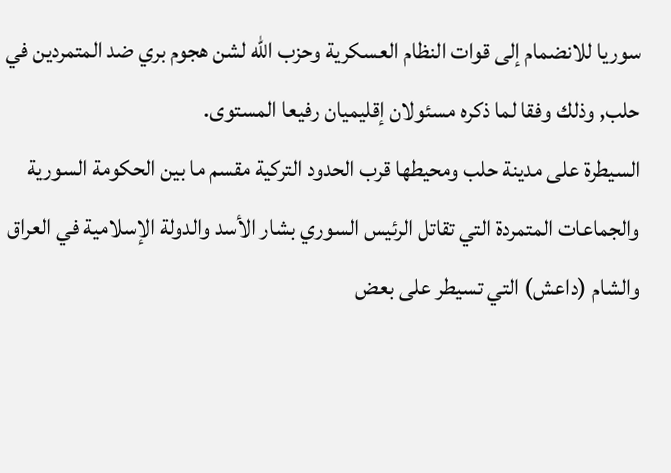سوريا للانضمام إلى قوات النظام العسكرية وحزب الله لشن هجوم بري ضد المتمردين في حلب, وذلك وفقا لما ذكره مسئولان إقليميان رفيعا المستوى.
السيطرة على مدينة حلب ومحيطها قرب الحدود التركية مقسم ما بين الحكومة السورية والجماعات المتمردة التي تقاتل الرئيس السوري بشار الأسد والدولة الإسلامية في العراق والشام (داعش) التي تسيطر على بعض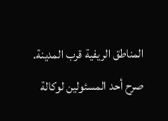المناطق الريفية قرب المدينة.
صرح أحد المسئولين لوكالة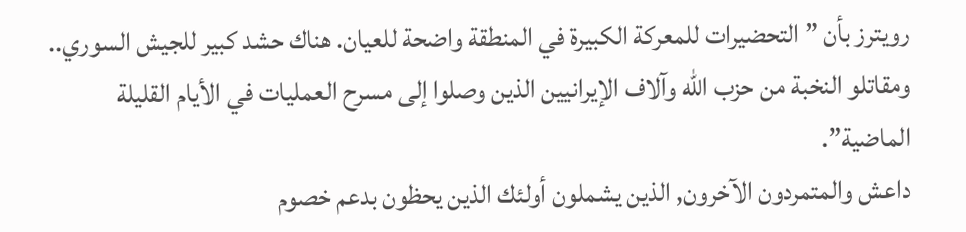رويترز بأن ” التحضيرات للمعركة الكبيرة في المنطقة واضحة للعيان. هناك حشد كبير للجيش السوري.. ومقاتلو النخبة من حزب الله وآلاف الإيرانيين الذين وصلوا إلى مسرح العمليات في الأيام القليلة الماضية”.
داعش والمتمردون الآخرون, الذين يشملون أولئك الذين يحظون بدعم خصوم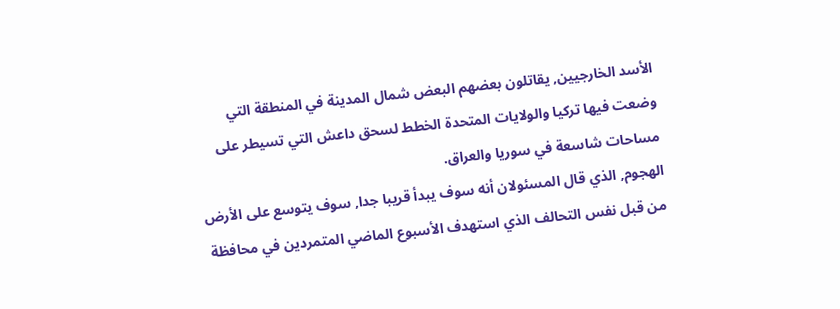الأسد الخارجيين, يقاتلون بعضهم البعض شمال المدينة في المنطقة التي وضعت فيها تركيا والولايات المتحدة الخطط لسحق داعش التي تسيطر على مساحات شاسعة في سوريا والعراق.
الهجوم, الذي قال المسئولان أنه سوف يبدأ قريبا جدا, سوف يتوسع على الأرض من قبل نفس التحالف الذي استهدف الأسبوع الماضي المتمردين في محافظة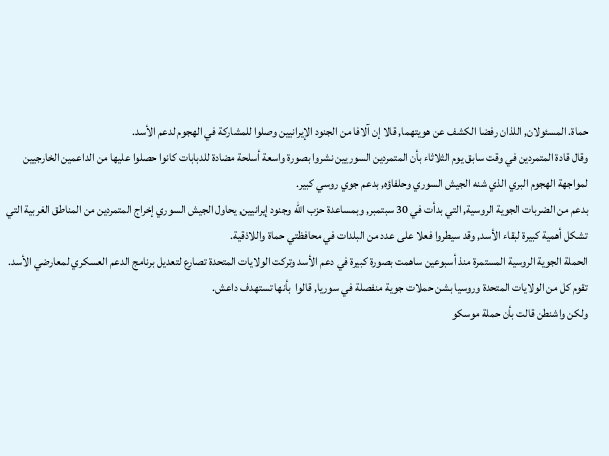حماة. المسئولان, اللذان رفضا الكشف عن هويتهما, قالا إن آلافا من الجنود الإيرانيين وصلوا للمشاركة في الهجوم لدعم الأسد.
وقال قادة المتمردين في وقت سابق يوم الثلاثاء بأن المتمردين السوريين نشروا بصورة واسعة أسلحة مضادة للدبابات كانوا حصلوا عليها من الداعمين الخارجيين لمواجهة الهجوم البري الذي شنه الجيش السوري وحلفاؤه, بدعم جوي روسي كبير.
بدعم من الضربات الجوية الروسية, التي بدأت في 30 سبتمبر, وبمساعدة حزب الله وجنود إيرانيين, يحاول الجيش السوري إخراج المتمردين من المناطق الغربية التي تشكل أهمية كبيرة لبقاء الأسد, وقد سيطروا فعلا على عدد من البلدات في محافظتي حماة واللاذقية.
الحملة الجوية الروسية المستمرة منذ أسبوعين ساهمت بصورة كبيرة في دعم الأسد وتركت الولايات المتحدة تصارع لتعديل برنامج الدعم العسكري لمعارضي الأسد.
تقوم كل من الولايات المتحدة وروسيا بشن حملات جوية منفصلة في سوريا, قالوا  بأنها تستهدف داعش.
ولكن واشنطن قالت بأن حملة موسكو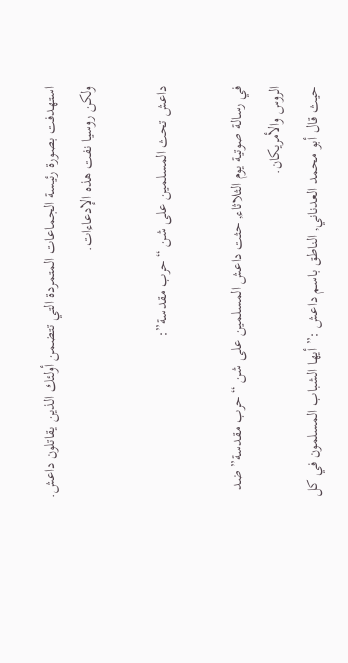استهدفت بصورة رئيسة الجماعات المتمردة التي تتضمن أولئك الذين يقاتلون داعش. ولكن روسيا نفت هذه الإدعاءات.

داعش تحث المسلمين على شن “حرب مقدسة”:

في رسالة صوتية يوم الثلاثاء, حثت داعش المسلمين على شن “حرب مقدسة” ضد الروس والأمريكان.
حيث قال أبو محمد العدناني, الناطق باسم داعش :” أيها الشباب المسلمون في كل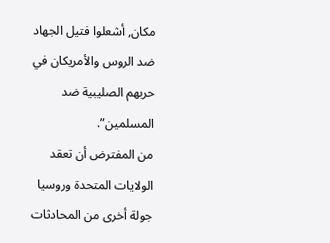مكان, أشعلوا فتيل الجهاد ضد الروس والأمريكان في حربهم الصليبية ضد المسلمين”.
من المفترض أن تعقد الولايات المتحدة وروسيا جولة أخرى من المحادثات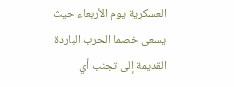العسكرية يوم الأربعاء حيث يسعى خصما الحرب الباردة القديمة إلى تجنب أي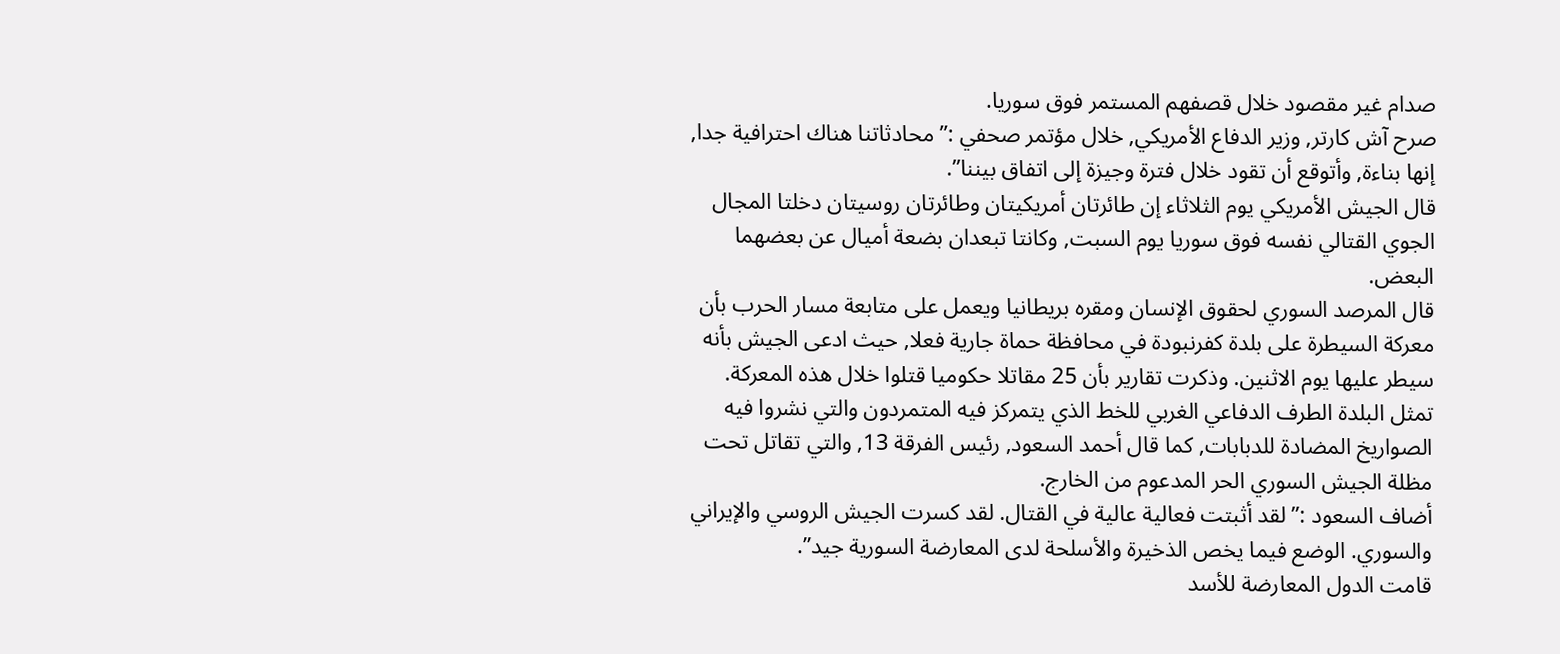صدام غير مقصود خلال قصفهم المستمر فوق سوريا.
صرح آش كارتر, وزير الدفاع الأمريكي, خلال مؤتمر صحفي :” محادثاتنا هناك احترافية جدا, إنها بناءة, وأتوقع أن تقود خلال فترة وجيزة إلى اتفاق بيننا”.
قال الجيش الأمريكي يوم الثلاثاء إن طائرتان أمريكيتان وطائرتان روسيتان دخلتا المجال الجوي القتالي نفسه فوق سوريا يوم السبت, وكانتا تبعدان بضعة أميال عن بعضهما البعض.
قال المرصد السوري لحقوق الإنسان ومقره بريطانيا ويعمل على متابعة مسار الحرب بأن معركة السيطرة على بلدة كفرنبودة في محافظة حماة جارية فعلا, حيث ادعى الجيش بأنه سيطر عليها يوم الاثنين. وذكرت تقارير بأن 25 مقاتلا حكوميا قتلوا خلال هذه المعركة.
تمثل البلدة الطرف الدفاعي الغربي للخط الذي يتمركز فيه المتمردون والتي نشروا فيه الصواريخ المضادة للدبابات, كما قال أحمد السعود, رئيس الفرقة 13, والتي تقاتل تحت مظلة الجيش السوري الحر المدعوم من الخارج.
أضاف السعود :” لقد أثبتت فعالية عالية في القتال. لقد كسرت الجيش الروسي والإيراني والسوري. الوضع فيما يخص الذخيرة والأسلحة لدى المعارضة السورية جيد”.
قامت الدول المعارضة للأسد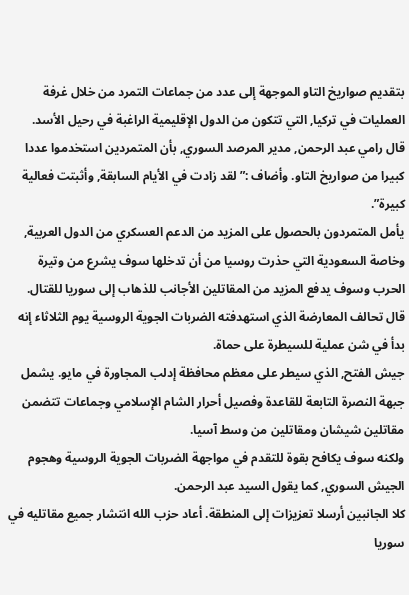بتقديم صواريخ التاو الموجهة إلى عدد من جماعات التمرد من خلال غرفة العمليات في تركيا, التي تتكون من الدول الإقليمية الراغبة في رحيل الأسد.
قال رامي عبد الرحمن, مدير المرصد السوري, بأن المتمردين استخدموا عددا كبيرا من صواريخ التاو. وأضاف :” لقد زادت في الأيام السابقة, وأثبتت فعالية كبيرة”.
يأمل المتمردون بالحصول على المزيد من الدعم العسكري من الدول العربية, وخاصة السعودية التي حذرت روسيا من أن تدخلها سوف يشرع من وتيرة الحرب وسوف يدفع المزيد من المقاتلين الأجانب للذهاب إلى سوريا للقتال.
قال تحالف المعارضة الذي استهدفته الضربات الجوية الروسية يوم الثلاثاء إنه بدأ في شن عملية للسيطرة على حماة.
جيش الفتح, الذي سيطر على معظم محافظة إدلب المجاورة في مايو. يشمل جبهة النصرة التابعة للقاعدة وفصيل أحرار الشام الإسلامي وجماعات تتضمن مقاتلين شيشان ومقاتلين من وسط آسيا.
ولكنه سوف يكافح بقوة للتقدم في مواجهة الضربات الجوية الروسية وهجوم الجيش السوري, كما يقول السيد عبد الرحمن.
كلا الجانبين أرسلا تعزيزات إلى المنطقة. أعاد حزب الله انتشار جميع مقاتليه في سوريا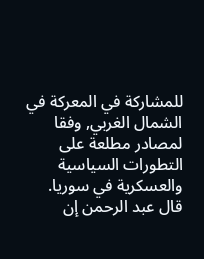للمشاركة في المعركة في الشمال الغربي, وفقا لمصادر مطلعة على التطورات السياسية والعسكرية في سوريا.
قال عبد الرحمن إن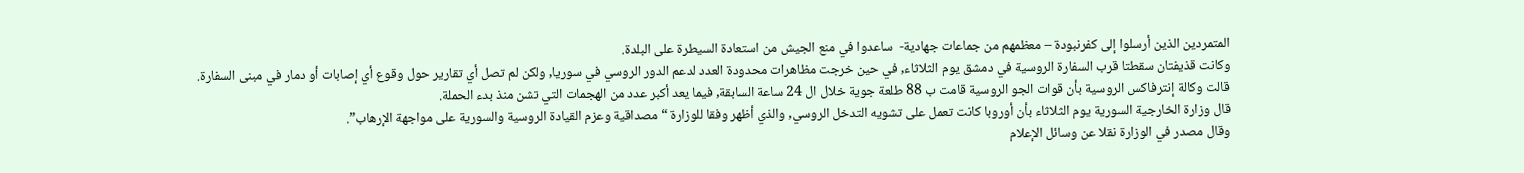المتمردين الذين أرسلوا إلى كفرنبودة – معظمهم من جماعات جهادية-  ساعدوا في منع الجيش من استعادة السيطرة على البلدة.
وكانت قذيفتان سقطتا قرب السفارة الروسية في دمشق يوم الثلاثاء, في حين خرجت مظاهرات محدودة العدد لدعم الدور الروسي في سوريا, ولكن لم تصل أي تقارير حول وقوع أي إصابات أو دمار في مبنى السفارة.
قالت وكالة إنترفاكس الروسية بأن قوات الجو الروسية قامت ب 88 طلعة جوية خلال ال 24 ساعة السابقة, فيما يعد أكبر عدد من الهجمات التي تشن منذ بدء الحملة.
قال وزارة الخارجية السورية يوم الثلاثاء بأن أوروبا كانت تعمل على تشويه التدخل الروسي, والذي أظهر وفقا للوزارة “مصداقية وعزم القيادة الروسية والسورية على مواجهة الإرهاب”.
وقال مصدر في الوزارة نقلا عن وسائل الإعلام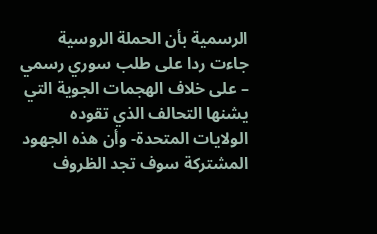الرسمية بأن الحملة الروسية جاءت ردا على طلب سوري رسمي – على خلاف الهجمات الجوية التي يشنها التحالف الذي تقوده الولايات المتحدة- وأن هذه الجهود المشتركة سوف تجد الظروف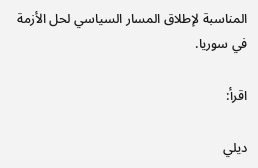المناسبة لإطلاق المسار السياسي لحل الأزمة في سوريا.

اقرأ:

ديلي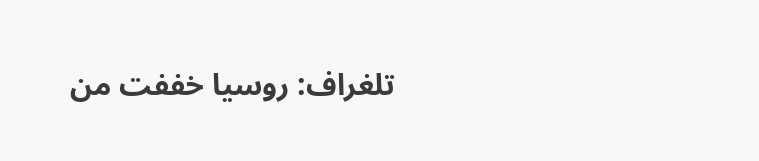تلغراف: روسيا خففت من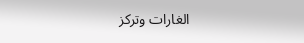الغارات وتركز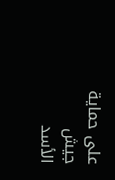على حماية جيش الأسد